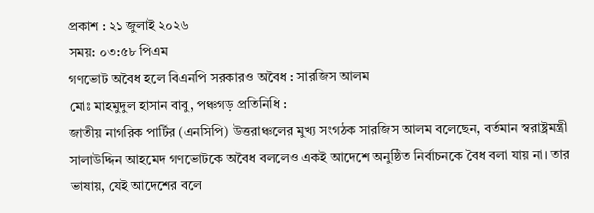প্রকাশ : ২১ জুলাই ২০২৬
সময়: ০৩:৫৮ পিএম
গণভোট অবৈধ হলে বিএনপি সরকারও অবৈধ : সারজিস আলম
মোঃ মাহমুদুল হাসান বাবু, পঞ্চগড় প্রতিনিধি :
জাতীয় নাগরিক পার্টির (এনসিপি) উত্তরাঞ্চলের মুখ্য সংগঠক সারজিস আলম বলেছেন, বর্তমান স্বরাষ্ট্রমন্ত্রী সালাউদ্দিন আহমেদ গণভোটকে অবৈধ বললেও একই আদেশে অনুষ্ঠিত নির্বাচনকে বৈধ বলা যায় না। তার ভাষায়, যেই আদেশের বলে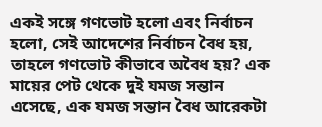একই সঙ্গে গণভোট হলো এবং নির্বাচন হলো, সেই আদেশের নির্বাচন বৈধ হয়, তাহলে গণভোট কীভাবে অবৈধ হয়? এক মায়ের পেট থেকে দুই যমজ সন্তান এসেছে, এক যমজ সন্তান বৈধ আরেকটা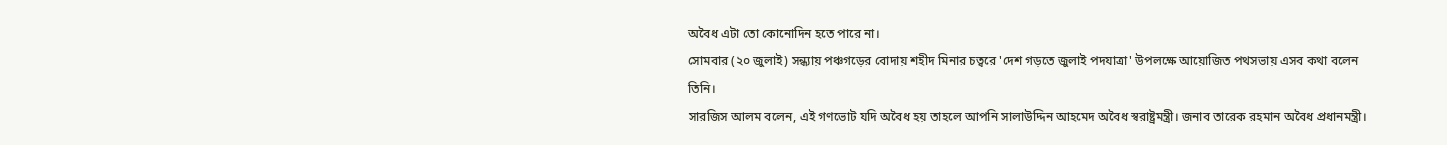অবৈধ এটা তো কোনোদিন হতে পারে না।
সোমবার (২০ জুলাই) সন্ধ্যায় পঞ্চগড়ের বোদায় শহীদ মিনার চত্বরে 'দেশ গড়তে জুলাই পদযাত্রা' উপলক্ষে আয়োজিত পথসভায় এসব কথা বলেন তিনি।
সারজিস আলম বলেন, এই গণভোট যদি অবৈধ হয় তাহলে আপনি সালাউদ্দিন আহমেদ অবৈধ স্বরাষ্ট্রমন্ত্রী। জনাব তারেক রহমান অবৈধ প্রধানমন্ত্রী।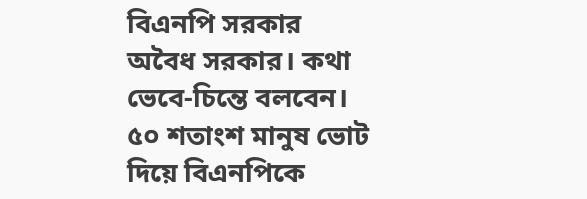বিএনপি সরকার অবৈধ সরকার। কথা ভেবে-চিন্তে বলবেন। ৫০ শতাংশ মানুষ ভোট দিয়ে বিএনপিকে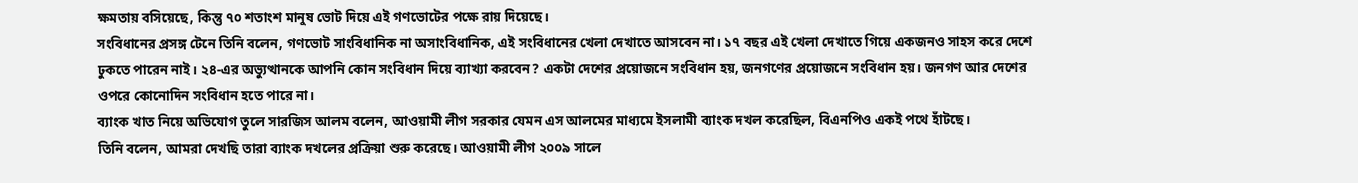ক্ষমতায় বসিয়েছে, কিন্তু ৭০ শতাংশ মানুষ ভোট দিয়ে এই গণভোটের পক্ষে রায় দিয়েছে।
সংবিধানের প্রসঙ্গ টেনে তিনি বলেন, গণভোট সাংবিধানিক না অসাংবিধানিক, এই সংবিধানের খেলা দেখাতে আসবেন না। ১৭ বছর এই খেলা দেখাতে গিয়ে একজনও সাহস করে দেশে ঢুকতে পারেন নাই। ২৪-এর অভ্যুত্থানকে আপনি কোন সংবিধান দিয়ে ব্যাখ্যা করবেন? একটা দেশের প্রয়োজনে সংবিধান হয়, জনগণের প্রয়োজনে সংবিধান হয়। জনগণ আর দেশের ওপরে কোনোদিন সংবিধান হতে পারে না।
ব্যাংক খাত নিয়ে অভিযোগ তুলে সারজিস আলম বলেন, আওয়ামী লীগ সরকার যেমন এস আলমের মাধ্যমে ইসলামী ব্যাংক দখল করেছিল, বিএনপিও একই পথে হাঁটছে।
তিনি বলেন, আমরা দেখছি তারা ব্যাংক দখলের প্রক্রিয়া শুরু করেছে। আওয়ামী লীগ ২০০৯ সালে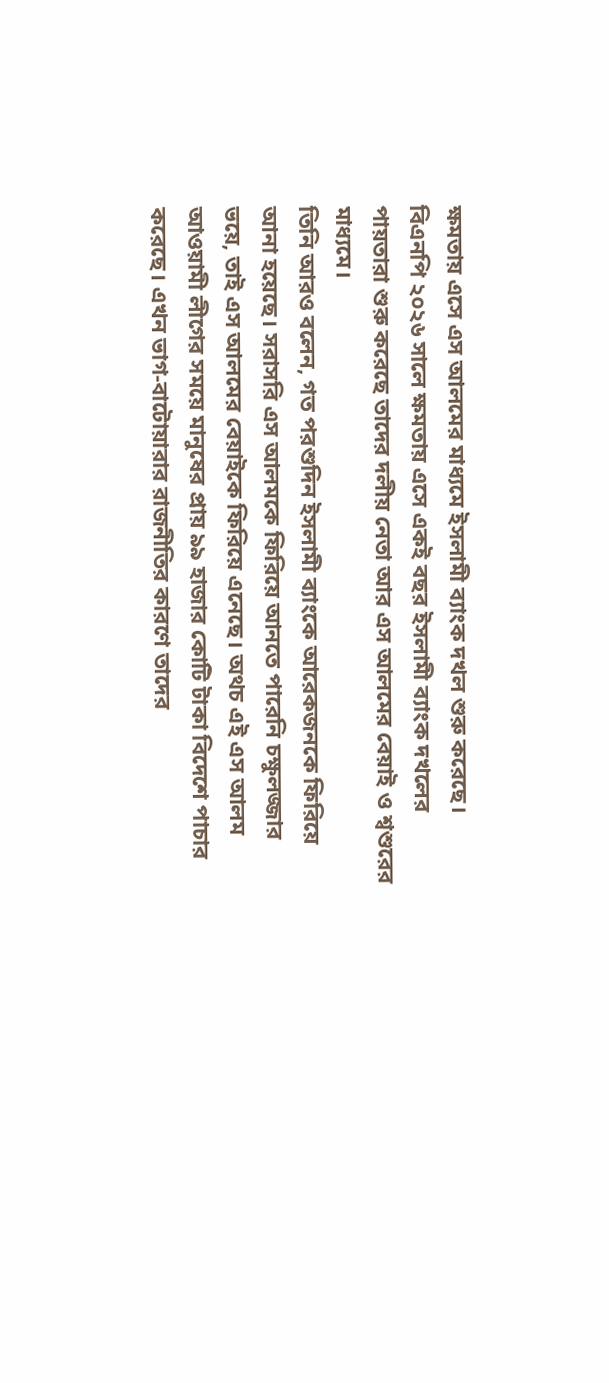ক্ষমতায় এসে এস আলমের মাধ্যমে ইসলামী ব্যাংক দখল শুরু করেছে। বিএনপি ২০২৬ সালে ক্ষমতায় এসে একই বছর ইসলামী ব্যাংক দখলের পায়তারা শুরু করেছে তাদের দলীয় নেতা আর এস আলমের বেয়াই ও শ্বশুরের মাধ্যমে।
তিনি আরও বলেন, গত পরশুদিন ইসলামী ব্যাংকে আরেকজনকে ফিরিয়ে আনা হয়েছে। সরাসরি এস আলমকে ফিরিয়ে আনতে পারেনি চক্ষুলজ্জার ভয়ে, তাই এস আলমের বেয়াইকে ফিরিয়ে এনেছে। অথচ এই এস আলম আওয়ামী লীগের সময়ে মানুষের প্রায় ৯৯ হাজার কোটি টাকা বিদেশে পাচার করেছে। এখন ভাগ-বাটোয়ারার রাজনীতির কারণে তাদের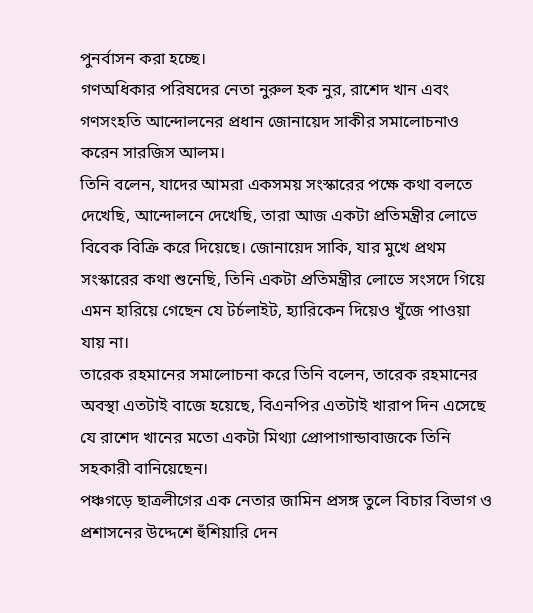পুনর্বাসন করা হচ্ছে।
গণঅধিকার পরিষদের নেতা নুরুল হক নুর, রাশেদ খান এবং গণসংহতি আন্দোলনের প্রধান জোনায়েদ সাকীর সমালোচনাও করেন সারজিস আলম।
তিনি বলেন, যাদের আমরা একসময় সংস্কারের পক্ষে কথা বলতে দেখেছি, আন্দোলনে দেখেছি, তারা আজ একটা প্রতিমন্ত্রীর লোভে বিবেক বিক্রি করে দিয়েছে। জোনায়েদ সাকি, যার মুখে প্রথম সংস্কারের কথা শুনেছি, তিনি একটা প্রতিমন্ত্রীর লোভে সংসদে গিয়ে এমন হারিয়ে গেছেন যে টর্চলাইট, হ্যারিকেন দিয়েও খুঁজে পাওয়া যায় না।
তারেক রহমানের সমালোচনা করে তিনি বলেন, তারেক রহমানের অবস্থা এতটাই বাজে হয়েছে, বিএনপির এতটাই খারাপ দিন এসেছে যে রাশেদ খানের মতো একটা মিথ্যা প্রোপাগান্ডাবাজকে তিনি সহকারী বানিয়েছেন।
পঞ্চগড়ে ছাত্রলীগের এক নেতার জামিন প্রসঙ্গ তুলে বিচার বিভাগ ও প্রশাসনের উদ্দেশে হুঁশিয়ারি দেন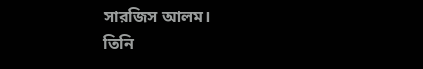সারজিস আলম।
তিনি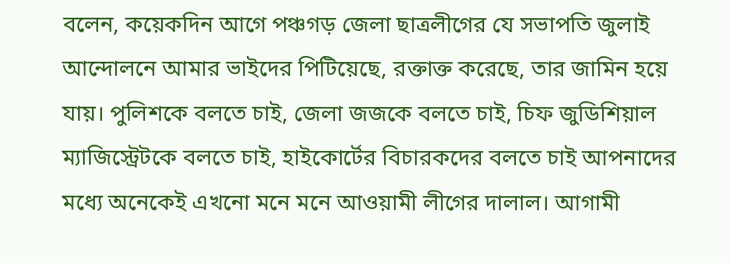বলেন, কয়েকদিন আগে পঞ্চগড় জেলা ছাত্রলীগের যে সভাপতি জুলাই আন্দোলনে আমার ভাইদের পিটিয়েছে, রক্তাক্ত করেছে, তার জামিন হয়ে যায়। পুলিশকে বলতে চাই, জেলা জজকে বলতে চাই, চিফ জুডিশিয়াল ম্যাজিস্ট্রেটকে বলতে চাই, হাইকোর্টের বিচারকদের বলতে চাই আপনাদের মধ্যে অনেকেই এখনো মনে মনে আওয়ামী লীগের দালাল। আগামী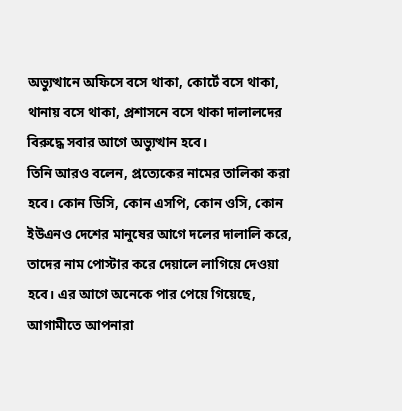অভ্যুত্থানে অফিসে বসে থাকা, কোর্টে বসে থাকা, থানায় বসে থাকা, প্রশাসনে বসে থাকা দালালদের বিরুদ্ধে সবার আগে অভ্যুত্থান হবে।
তিনি আরও বলেন, প্রত্যেকের নামের তালিকা করা হবে। কোন ডিসি, কোন এসপি, কোন ওসি, কোন ইউএনও দেশের মানুষের আগে দলের দালালি করে, তাদের নাম পোস্টার করে দেয়ালে লাগিয়ে দেওয়া হবে। এর আগে অনেকে পার পেয়ে গিয়েছে, আগামীতে আপনারা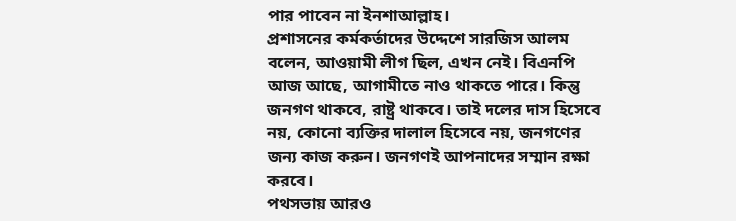পার পাবেন না ইনশাআল্লাহ।
প্রশাসনের কর্মকর্তাদের উদ্দেশে সারজিস আলম বলেন, আওয়ামী লীগ ছিল, এখন নেই। বিএনপি আজ আছে, আগামীতে নাও থাকতে পারে। কিন্তু জনগণ থাকবে, রাষ্ট্র থাকবে। তাই দলের দাস হিসেবে নয়, কোনো ব্যক্তির দালাল হিসেবে নয়, জনগণের জন্য কাজ করুন। জনগণই আপনাদের সম্মান রক্ষা করবে।
পথসভায় আরও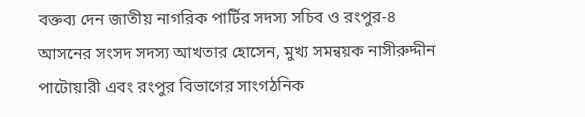বক্তব্য দেন জাতীয় নাগরিক পার্টির সদস্য সচিব ও রংপুর-৪ আসনের সংসদ সদস্য আখতার হোসেন, মুখ্য সমন্বয়ক নাসীরুদ্দীন পাটোয়ারী এবং রংপুর বিভাগের সাংগঠনিক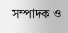সম্পাদক ও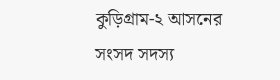কুড়িগ্রাম-২ আসনের সংসদ সদস্য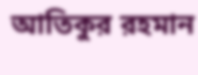আতিকুর রহমান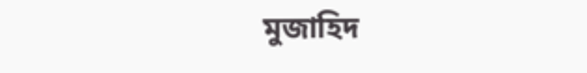মুজাহিদ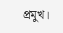প্রমুখ।